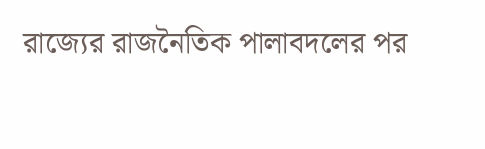রাজ্যের রাজনৈতিক পালাবদলের পর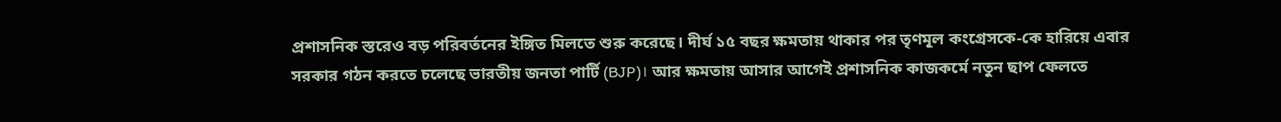প্রশাসনিক স্তরেও বড় পরিবর্তনের ইঙ্গিত মিলতে শুরু করেছে। দীর্ঘ ১৫ বছর ক্ষমতায় থাকার পর তৃণমূল কংগ্রেসকে-কে হারিয়ে এবার সরকার গঠন করতে চলেছে ভারতীয় জনতা পার্টি (BJP)। আর ক্ষমতায় আসার আগেই প্রশাসনিক কাজকর্মে নতুন ছাপ ফেলতে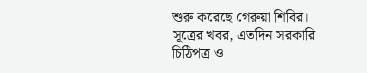শুরু করেছে গেরুয়া শিবির। সূত্রের খবর, এতদিন সরকারি চিঠিপত্র ও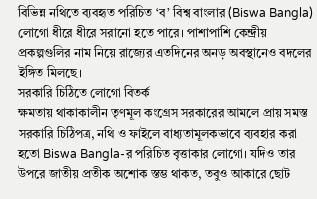বিভিন্ন নথিতে ব্যবহৃত পরিচিত ‘ব’ বিশ্ব বাংলার (Biswa Bangla) লোগো ধীরে ধীরে সরানো হতে পারে। পাশাপাশি কেন্দ্রীয় প্রকল্পগুলির নাম নিয়ে রাজ্যের এতদিনের অনড় অবস্থানেও বদলের ইঙ্গিত মিলছে।
সরকারি চিঠিতে লোগো বিতর্ক
ক্ষমতায় থাকাকালীন তৃণমূল কংগ্রেস সরকারের আমলে প্রায় সমস্ত সরকারি চিঠিপত্র, নথি ও ফাইলে বাধ্যতামূলকভাবে ব্যবহার করা হতো Biswa Bangla-র পরিচিত বৃত্তাকার লোগো। যদিও তার উপরে জাতীয় প্রতীক অশোক স্তম্ভ থাকত, তবুও আকারে ছোট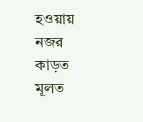হওয়ায় নজর কাড়ত মূলত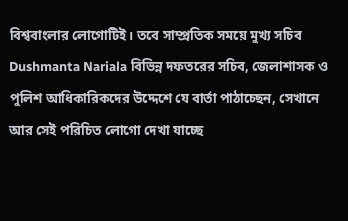বিশ্ববাংলার লোগোটিই। তবে সাম্প্রতিক সময়ে মুখ্য সচিব Dushmanta Nariala বিভিন্ন দফতরের সচিব, জেলাশাসক ও পুলিশ আধিকারিকদের উদ্দেশে যে বার্তা পাঠাচ্ছেন, সেখানে আর সেই পরিচিত লোগো দেখা যাচ্ছে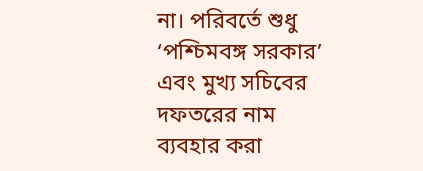না। পরিবর্তে শুধু ‘পশ্চিমবঙ্গ সরকার’ এবং মুখ্য সচিবের দফতরের নাম ব্যবহার করা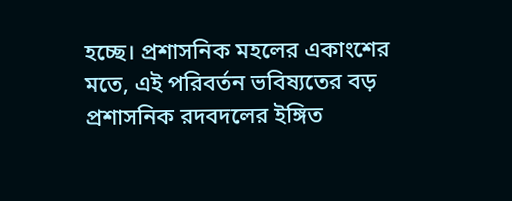হচ্ছে। প্রশাসনিক মহলের একাংশের মতে, এই পরিবর্তন ভবিষ্যতের বড় প্রশাসনিক রদবদলের ইঙ্গিত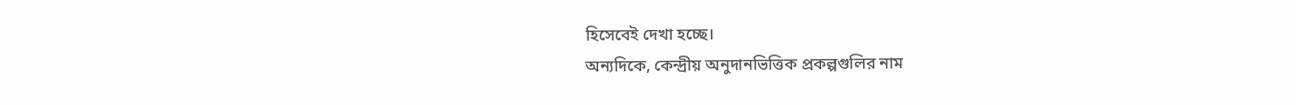হিসেবেই দেখা হচ্ছে।
অন্যদিকে, কেন্দ্রীয় অনুদানভিত্তিক প্রকল্পগুলির নাম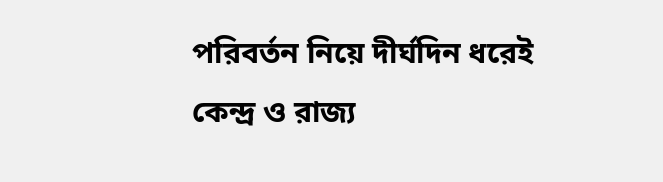পরিবর্তন নিয়ে দীর্ঘদিন ধরেই কেন্দ্র ও রাজ্য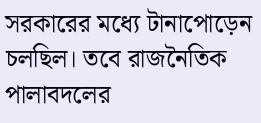সরকারের মধ্যে টানাপোড়েন চলছিল। তবে রাজনৈতিক পালাবদলের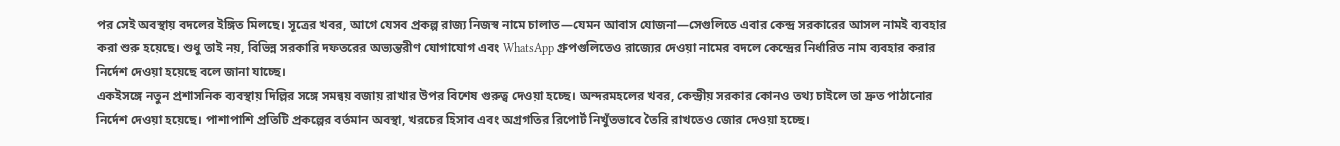পর সেই অবস্থায় বদলের ইঙ্গিত মিলছে। সূত্রের খবর, আগে যেসব প্রকল্প রাজ্য নিজস্ব নামে চালাত—যেমন আবাস যোজনা—সেগুলিতে এবার কেন্দ্র সরকারের আসল নামই ব্যবহার করা শুরু হয়েছে। শুধু তাই নয়, বিভিন্ন সরকারি দফতরের অভ্যন্তরীণ যোগাযোগ এবং WhatsApp গ্রুপগুলিতেও রাজ্যের দেওয়া নামের বদলে কেন্দ্রের নির্ধারিত নাম ব্যবহার করার নির্দেশ দেওয়া হয়েছে বলে জানা যাচ্ছে।
একইসঙ্গে নতুন প্রশাসনিক ব্যবস্থায় দিল্লির সঙ্গে সমন্বয় বজায় রাখার উপর বিশেষ গুরুত্ব দেওয়া হচ্ছে। অন্দরমহলের খবর, কেন্দ্রীয় সরকার কোনও তথ্য চাইলে তা দ্রুত পাঠানোর নির্দেশ দেওয়া হয়েছে। পাশাপাশি প্রতিটি প্রকল্পের বর্তমান অবস্থা, খরচের হিসাব এবং অগ্রগতির রিপোর্ট নিখুঁতভাবে তৈরি রাখতেও জোর দেওয়া হচ্ছে।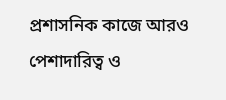প্রশাসনিক কাজে আরও পেশাদারিত্ব ও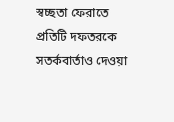স্বচ্ছতা ফেরাতে প্রতিটি দফতরকে সতর্কবার্তাও দেওয়া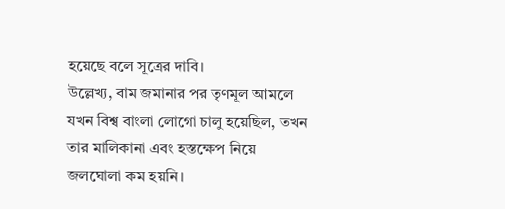হয়েছে বলে সূত্রের দাবি।
উল্লেখ্য, বাম জমানার পর তৃণমূল আমলে যখন বিশ্ব বাংলা লোগো চালু হয়েছিল, তখন তার মালিকানা এবং হস্তক্ষেপ নিয়ে জলঘোলা কম হয়নি।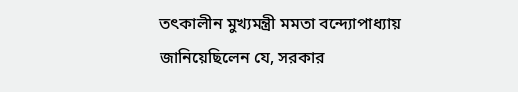তৎকালীন মুখ্যমন্ত্রী মমতা বন্দ্যোপাধ্যায় জানিয়েছিলেন যে, সরকার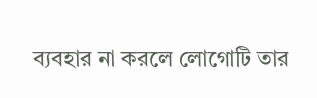ব্যবহার না করলে লোগোটি তার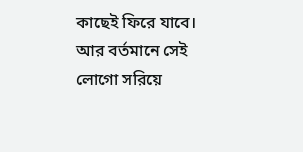কাছেই ফিরে যাবে। আর বর্তমানে সেই লোগো সরিয়ে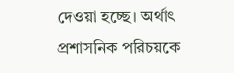দেওয়া হচ্ছে। অর্থাৎ প্রশাসনিক পরিচয়কে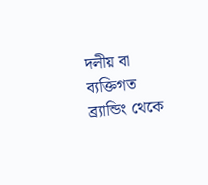দলীয় বা ব্যক্তিগত ব্র্যান্ডিং থেকে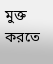মুক্ত করতে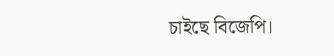চাইছে বিজেপি।